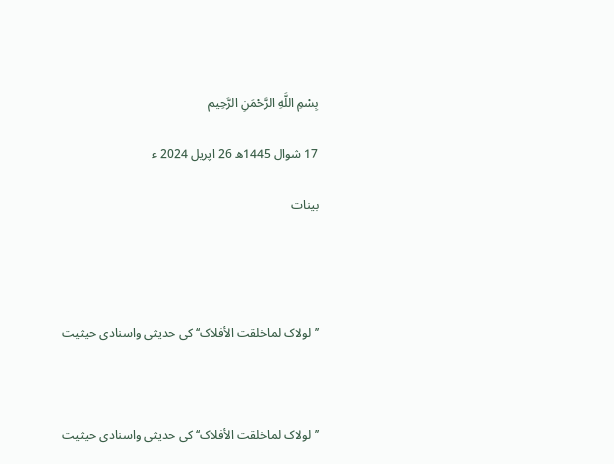بِسْمِ اللَّهِ الرَّحْمَنِ الرَّحِيم

17 شوال 1445ھ 26 اپریل 2024 ء

بینات




’’لولاک لماخلقت الأفلاک‘‘کی حدیثی واسنادی حیثیت



’’لولاک لماخلقت الأفلاک‘‘کی حدیثی واسنادی حیثیت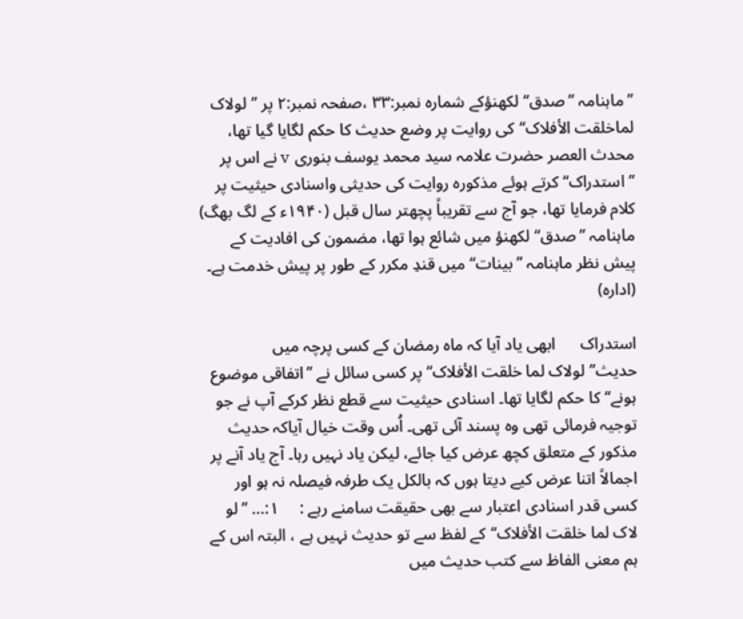’’ ماہنامہ ’’صدق‘‘ لکھنؤکے شمارہ نمبر:۳۳ ،صفحہ نمبر:۲ پر ’’لولاک لماخلقت الأفلاک‘‘کی روایت پر وضع حدیث کا حکم لگایا گیا تھا، محدث العصر حضرت علامہ سید محمد یوسف بنوری v نے اس پر ’’استدراک‘‘ کرتے ہوئے مذکورہ روایت کی حدیثی واسنادی حیثیت پر کلام فرمایا تھا، جو آج سے تقریباً پچھتر سال قبل (۱۹۴۰ء کے لگ بھگ) ماہنامہ ’’صدق‘‘ لکھنؤ میں شائع ہوا تھا، مضمون کی افادیت کے پیش نظر ماہنامہ ’’بینات‘‘ میں قندِ مکرر کے طور پر پیش خدمت ہے۔                                                                     (ادارہ)

استدراک      ابھی یاد آیا کہ ماہ رمضان کے کسی پرچہ میں حدیث’’لولاک لما خلقت الأفلاک‘‘پر کسی سائل نے ’’اتفاقی موضوع ہونے‘‘ کا حکم لگایا تھا۔ اسنادی حیثیت سے قطع نظر کرکے آپ نے جو توجیہ فرمائی تھی وہ پسند آئی تھی۔ اُس وقت خیال آیاکہ حدیث مذکور کے متعلق کچھ عرض کیا جائے، لیکن یاد نہیں رہا۔ آج یاد آنے پر اجمالاً اتنا عرض کیے دیتا ہوں کہ بالکل یک طرفہ فیصلہ نہ ہو اور کسی قدر اسنادی اعتبار سے بھی حقیقت سامنے رہے :     ۱:… ’’لو لاک لما خلقت الأفلاک‘‘کے لفظ سے تو حدیث نہیں ہے ، البتہ اس کے ہم معنی الفاظ سے کتب حدیث میں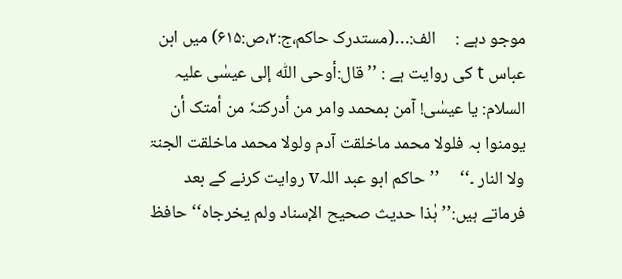موجو دہے :     الف:…(مستدرک حاکم،ج:۲،ص:۶۱۵) میں ابن عباس t کی روایت ہے : ’’قال:أوحی اللّٰہ إلی عیسٰی علیہ السلام: یا عیسٰی! آمن بمحمد وامر من أدرکتہٗ من أمتک أن یومنوا بہ فلولا محمد ماخلقت آدم ولولا محمد ماخلقت الجنۃ ولا النار ۔‘‘     ’’حاکم ابو عبد اللہv روایت کرنے کے بعد فرماتے ہیں:’’ہٰذا حدیث صحیح الإسناد ولم یخرجاہ‘‘ حافظ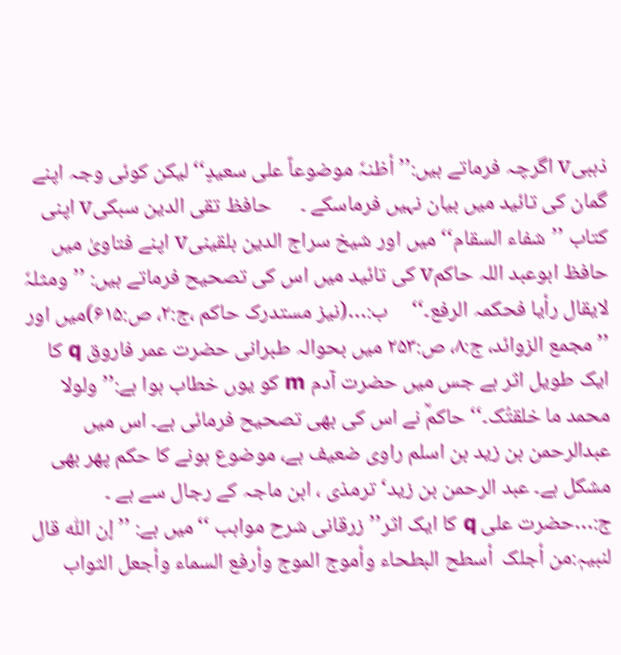ذہبیv اگرچہ فرماتے ہیں:’’أظنہٗ موضوعاً علی سعیدٍ‘‘لیکن کوئی وجہ اپنے گمان کی تائید میں بیان نہیں فرماسکے ۔      حافظ تقی الدین سبکیv اپنی کتاب ’’شفاء السقام‘‘ میں اور شیخ سراج الدین بلقینیv اپنے فتاویٰ میں حافظ ابوعبد اللہ حاکمv کی تائید میں اس کی تصحیح فرماتے ہیں: ’’ومثلہٗ لایقال رأیا فحکمہ الرفع۔‘‘     ب:…(نیز مستدرک حاکم ،ج:۲، ص:۶۱۵)میں اور ’’مجمع الزوائد، ج:۸، ص:۲۵۳ میں بحوالہ طبرانی حضرت عمر فاروق q کا ایک طویل اثر ہے جس میں حضرت آدم m کو یوں خطاب ہوا ہے:’’ولولا محمد ما خلقتُک۔‘‘ حاکمؒ نے اس کی بھی تصحیح فرمائی ہے۔ اس میں عبدالرحمن بن زید بن اسلم راوی ضعیف ہے، موضوع ہونے کا حکم پھر بھی مشکل ہے۔ عبد الرحمن بن زید‘ ترمذی ، ابن ماجہ کے رجال سے ہے ۔     ج:…حضرت علی q کا ایک اثر’’ زرقانی شرح مواہب ‘‘میں ہے: ’’إن اللّٰہ قال لنبیہٖ:من أجلک  أسطح البطحاء وأموج الموج وأرفع السماء وأجعل الثواب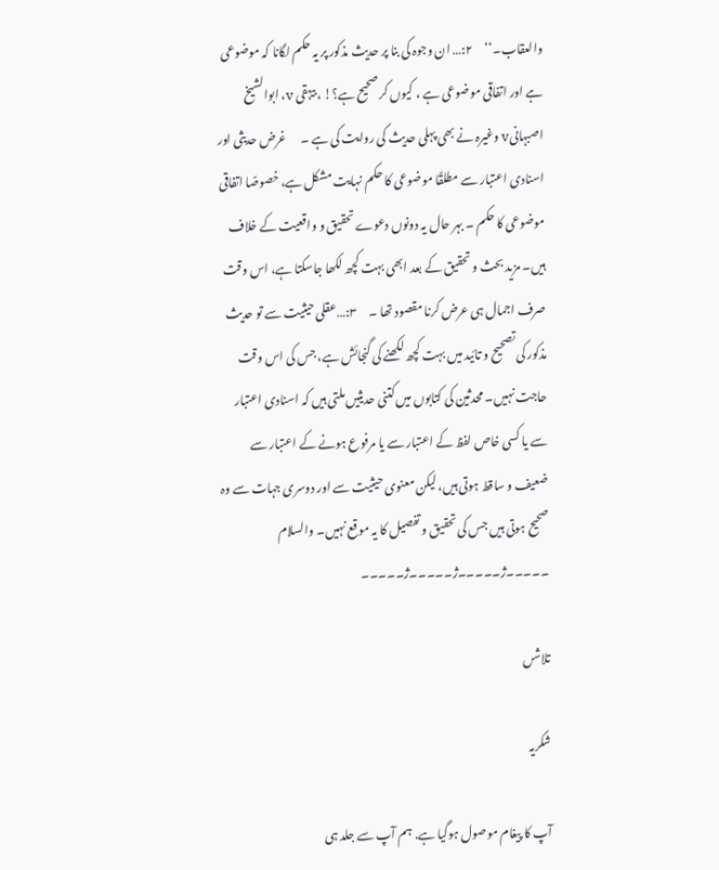والعقاب۔‘‘     ۲:… ان وجوہ کی بنا پر حدیث مذکور پر یہ حکم لگانا کہ موضوعی ہے اور اتفاقی موضوعی ہے ، کیوں کر صحیح ہے؟! ، بیہقی v، ابوالشیخ اصبہانیv وغیرہ نے بھی پہلی حدیث کی روایت کی ہے ۔      غرض حدیثی اور اسنادی اعتبار سے مطلقًا موضوعی کا حکم نہایت مشکل ہے، خصوصًا اتفاقی موضوعی کا حکم ۔ بہر حال یہ دونوں دعوے تحقیق و واقعیت کے خلاف ہیں۔ مزید بحث و تحقیق کے بعد ابھی بہت کچھ لکھا جاسکتا ہے، اس وقت صرف اجمال ہی عرض کرنا مقصود تھا ۔     ۳:…عقلی حیثیت سے تو حدیث مذکور کی تصحیح و تائید میں بہت کچھ لکھنے کی گنجائش ہے، جس کی اس وقت حاجت نہیں۔ محدثین کی کتابوں میں کتنی حدیثیں ملتی ہیں کہ اسنادی اعتبار سے یا کسی خاص لفظ کے اعتبار سے یا مرفوع ہونے کے اعتبار سے ضعیف و ساقط ہوتی ہیں، لیکن معنوی حیثیت سے اور دوسری جہات سے وہ صحیح ہوتی ہیں جس کی تحقیق و تفصیل کا یہ موقع نہیں۔ والسلام  ۔۔۔۔۔ژ۔۔۔۔۔ژ۔۔۔۔۔ژ۔۔۔۔۔

تلاشں

شکریہ

آپ کا پیغام موصول ہوگیا ہے. ہم آپ سے جلد ہی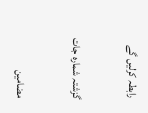رابطہ کرلیں گے

گزشتہ شمارہ جات

مضامین